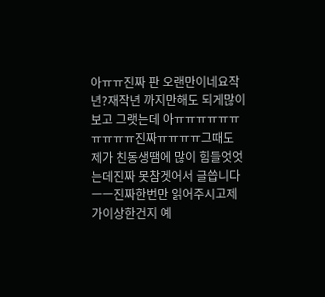아ㅠㅠ진짜 판 오랜만이네요작년?재작년 까지만해도 되게많이 보고 그랫는데 아ㅠㅠㅠㅠㅠㅠㅠㅠㅠㅠ진짜ㅠㅠㅠㅠ그때도 제가 친동생땜에 많이 힘들엇엇는데진짜 못참겟어서 글씁니다ㅡㅡ진짜한번만 읽어주시고제가이상한건지 예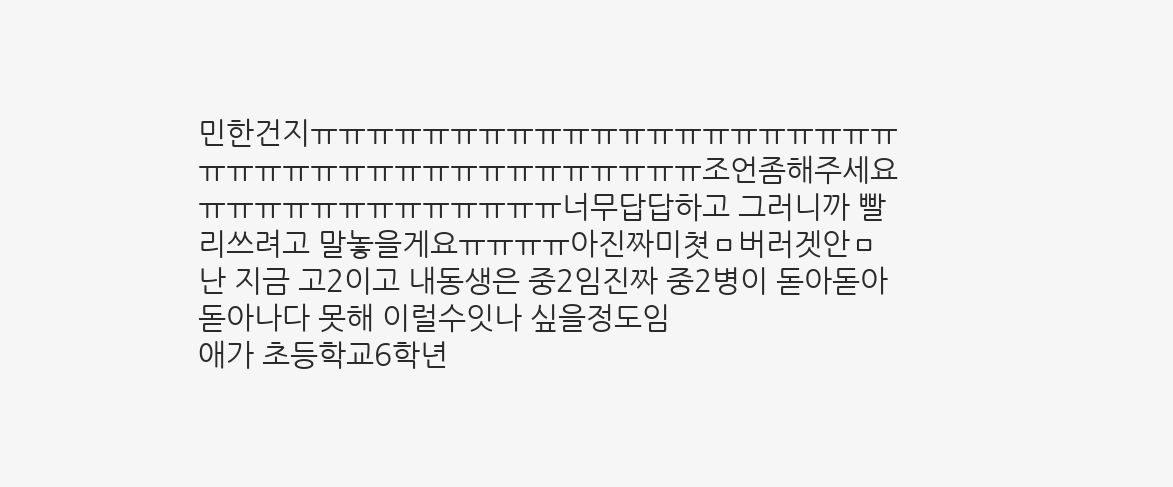민한건지ㅠㅠㅠㅠㅠㅠㅠㅠㅠㅠㅠㅠㅠㅠㅠㅠㅠㅠㅠㅠㅠㅠㅠㅠㅠㅠㅠㅠㅠㅠㅠㅠㅠㅠㅠㅠㅠㅠㅠ조언좀해주세요ㅠㅠㅠㅠㅠㅠㅠㅠㅠㅠㅠㅠㅠ너무답답하고 그러니까 빨리쓰려고 말놓을게요ㅠㅠㅠㅠ아진짜미쳣ㅁ버러겟안ㅁ
난 지금 고2이고 내동생은 중2임진짜 중2병이 돋아돋아돋아나다 못해 이럴수잇나 싶을정도임
애가 초등학교6학년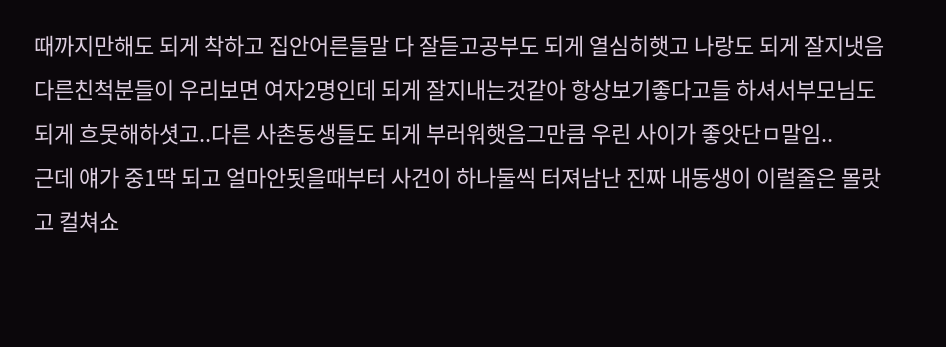때까지만해도 되게 착하고 집안어른들말 다 잘듣고공부도 되게 열심히햇고 나랑도 되게 잘지냇음
다른친척분들이 우리보면 여자2명인데 되게 잘지내는것같아 항상보기좋다고들 하셔서부모님도 되게 흐뭇해하셧고..다른 사촌동생들도 되게 부러워햇음그만큼 우린 사이가 좋앗단ㅁ말임..
근데 얘가 중1딱 되고 얼마안됫을때부터 사건이 하나둘씩 터져남난 진짜 내동생이 이럴줄은 몰랏고 컬쳐쇼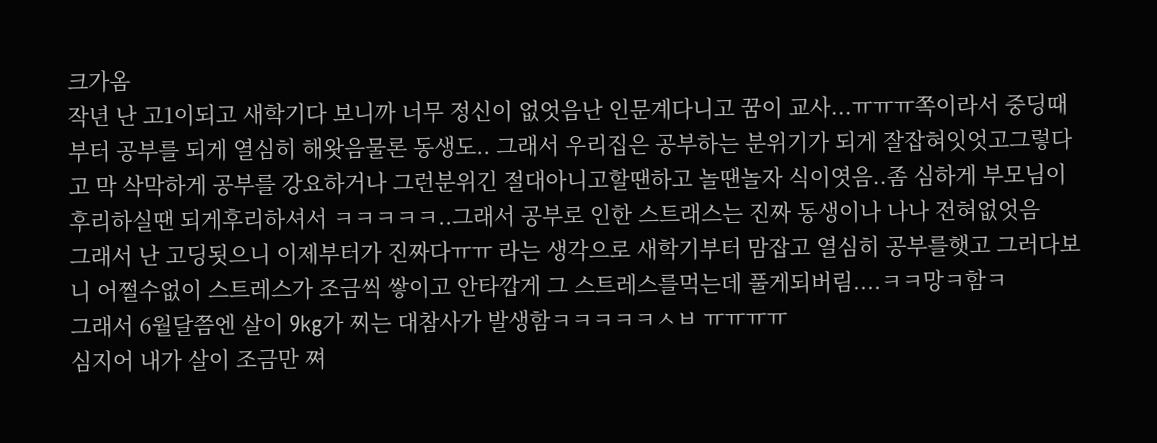크가옴
작년 난 고1이되고 새학기다 보니까 너무 정신이 없엇음난 인문계다니고 꿈이 교사...ㅠㅠㅠ쪽이라서 중딩때부터 공부를 되게 열심히 해왓음물론 동생도.. 그래서 우리집은 공부하는 분위기가 되게 잘잡혀잇엇고그렇다고 막 삭막하게 공부를 강요하거나 그런분위긴 절대아니고할땐하고 놀땐놀자 식이엿음..좀 심하게 부모님이 후리하실땐 되게후리하셔서 ㅋㅋㅋㅋㅋ..그래서 공부로 인한 스트래스는 진짜 동생이나 나나 전혀없엇음
그래서 난 고딩됫으니 이제부터가 진짜다ㅠㅠ 라는 생각으로 새학기부터 맘잡고 열심히 공부를햇고 그러다보니 어쩔수없이 스트레스가 조금씩 쌓이고 안타깝게 그 스트레스를먹는데 풀게되버림....ㅋㅋ망ㅋ함ㅋ
그래서 6월달쯤엔 살이 9kg가 찌는 대참사가 발생함ㅋㅋㅋㅋㅋㅅㅂ ㅠㅠㅠㅠ
심지어 내가 살이 조금만 쪄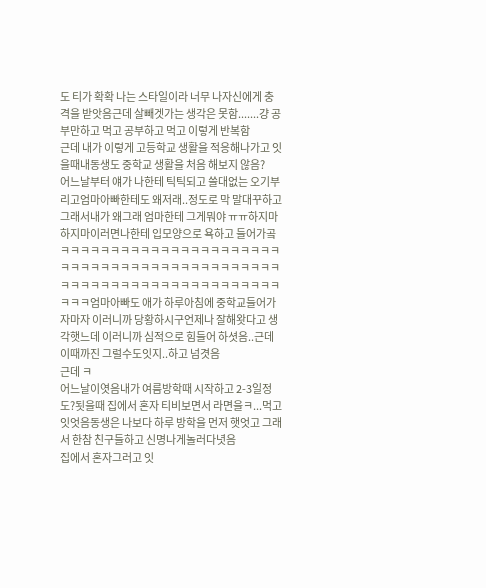도 티가 확확 나는 스타일이라 너무 나자신에게 충격을 받앗음근데 살빼겟가는 생각은 못함.......걍 공부만하고 먹고 공부하고 먹고 이렇게 반복함
근데 내가 이렇게 고등학교 생활을 적응해나가고 잇을때내동생도 중학교 생활을 처음 해보지 않음?
어느날부터 얘가 나한테 틱틱되고 쓸대없는 오기부리고엄마아빠한테도 왜저래..정도로 막 말대꾸하고 그래서내가 왜그래 엄마한테 그게뭐야 ㅠㅠ하지마하지마이러면나한테 입모양으로 욕하고 들어가곸ㅋㅋㅋㅋㅋㅋㅋㅋㅋㅋㅋㅋㅋㅋㅋㅋㅋㅋㅋㅋㅋㅋㅋㅋㅋㅋㅋㅋㅋㅋㅋㅋㅋㅋㅋㅋㅋㅋㅋㅋㅋㅋㅋㅋㅋㅋㅋㅋㅋㅋㅋㅋㅋㅋㅋㅋㅋㅋㅋㅋㅋㅋㅋㅋㅋㅋㅋㅋㅋ엄마아빠도 애가 하루아침에 중학교들어가자마자 이러니까 당황하시구언제나 잘해왓다고 생각햇느데 이러니까 심적으로 힘들어 하셧음..근데 이때까진 그럴수도잇지..하고 넘겻음
근데 ㅋ
어느날이엿음내가 여름방학때 시작하고 2-3일정도?됫을때 집에서 혼자 티비보면서 라면을ㅋ...먹고잇엇음동생은 나보다 하루 방학을 먼저 햇엇고 그래서 한참 친구들하고 신명나게놀러다녓음
집에서 혼자그러고 잇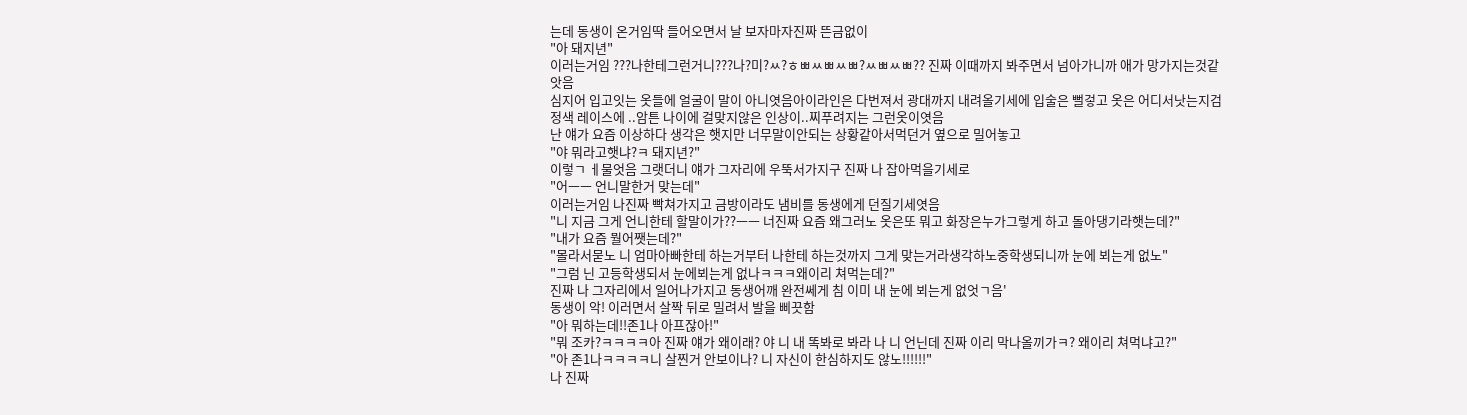는데 동생이 온거임딱 들어오면서 날 보자마자진짜 뜬금없이
"아 돼지년"
이러는거임 ???나한테그런거니???나?미?ㅆ?ㅎㅃㅆㅃㅆㅃ?ㅆㅃㅆㅃ?? 진짜 이때까지 봐주면서 넘아가니까 애가 망가지는것같앗음
심지어 입고잇는 옷들에 얼굴이 말이 아니엿음아이라인은 다번져서 광대까지 내려올기세에 입술은 뻘겋고 옷은 어디서낫는지검정색 레이스에 ..암튼 나이에 걸맞지않은 인상이..찌푸려지는 그런옷이엿음
난 얘가 요즘 이상하다 생각은 햇지만 너무말이안되는 상황같아서먹던거 옆으로 밀어놓고
"야 뭐라고햇냐?ㅋ 돼지년?"
이렇ㄱ ㅔ물엇음 그랫더니 얘가 그자리에 우뚝서가지구 진짜 나 잡아먹을기세로
"어ㅡㅡ 언니말한거 맞는데"
이러는거임 나진짜 빡쳐가지고 금방이라도 냄비를 동생에게 던질기세엿음
"니 지금 그게 언니한테 할말이가??ㅡㅡ 너진짜 요즘 왜그러노 옷은또 뭐고 화장은누가그렇게 하고 돌아댕기라햇는데?"
"내가 요즘 뭘어쨋는데?"
"몰라서묻노 니 엄마아빠한테 하는거부터 나한테 하는것까지 그게 맞는거라생각하노중학생되니까 눈에 뵈는게 없노"
"그럼 닌 고등학생되서 눈에뵈는게 없나ㅋㅋㅋ왜이리 쳐먹는데?"
진짜 나 그자리에서 일어나가지고 동생어깨 완전쎄게 침 이미 내 눈에 뵈는게 없엇ㄱ음'
동생이 악! 이러면서 살짝 뒤로 밀려서 발을 삐끗함
"아 뭐하는데!!존1나 아프잖아!"
"뭐 조카?ㅋㅋㅋㅋ아 진짜 얘가 왜이래? 야 니 내 똑봐로 봐라 나 니 언닌데 진짜 이리 막나올끼가ㅋ? 왜이리 쳐먹냐고?"
"아 존1나ㅋㅋㅋㅋ니 살찐거 안보이나? 니 자신이 한심하지도 않노!!!!!!"
나 진짜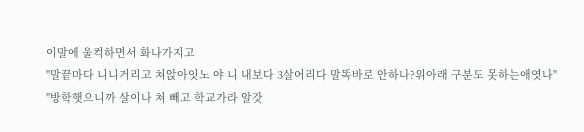이말에 울컥하면서 화나가지고
"말끝마다 니니거리고 쳐앉아잇노 야 니 내보다 3살어리다 말똑바로 안하나?위아래 구분도 못하는애엿나"
"방학햇으니까 살이나 쳐 빼고 학교가라 알갓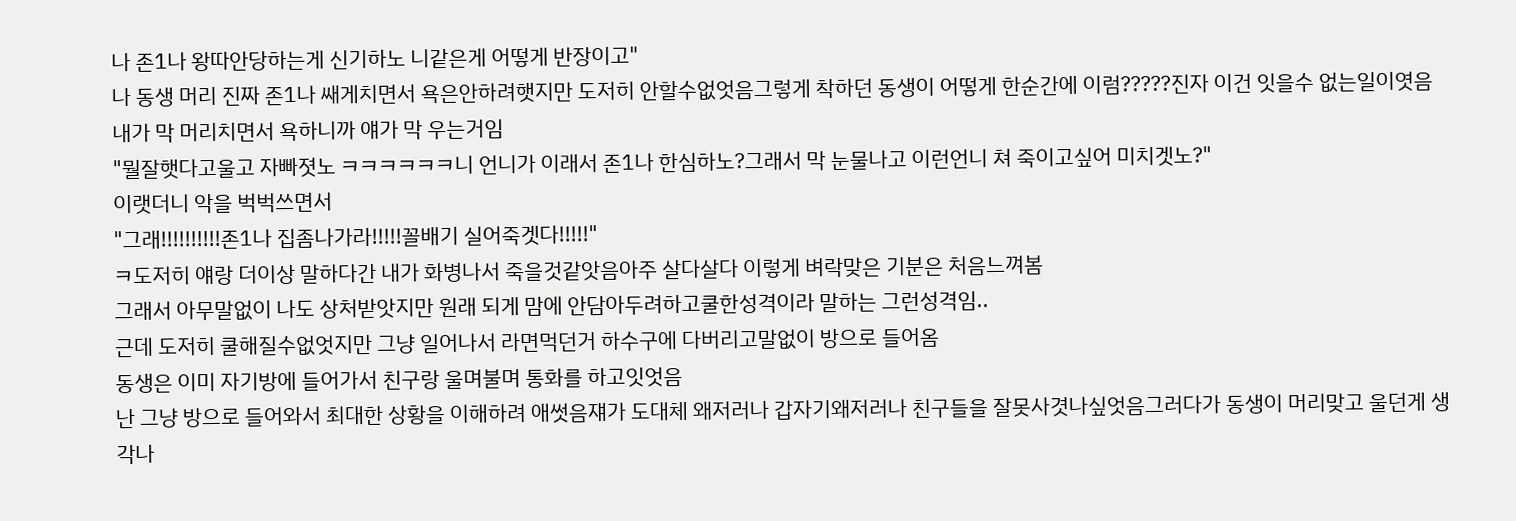나 존1나 왕따안당하는게 신기하노 니같은게 어떻게 반장이고"
나 동생 머리 진짜 존1나 쌔게치면서 욕은안하려햇지만 도저히 안할수없엇음그렇게 착하던 동생이 어떻게 한순간에 이럼?????진자 이건 잇을수 없는일이엿음
내가 막 머리치면서 욕하니까 얘가 막 우는거임
"뭘잘햇다고울고 자빠졋노 ㅋㅋㅋㅋㅋㅋ니 언니가 이래서 존1나 한심하노?그래서 막 눈물나고 이런언니 쳐 죽이고싶어 미치겟노?"
이랫더니 악을 벅벅쓰면서
"그래!!!!!!!!!!존1나 집좀나가라!!!!!꼴배기 실어죽겟다!!!!!"
ㅋ도저히 얘랑 더이상 말하다간 내가 화병나서 죽을것같앗음아주 살다살다 이렇게 벼락맞은 기분은 처음느껴봄
그래서 아무말없이 나도 상처받앗지만 원래 되게 맘에 안담아두려하고쿨한성격이라 말하는 그런성격임..
근데 도저히 쿨해질수없엇지만 그냥 일어나서 라면먹던거 하수구에 다버리고말없이 방으로 들어옴
동생은 이미 자기방에 들어가서 친구랑 울며불며 통화를 하고잇엇음
난 그냥 방으로 들어와서 최대한 상황을 이해하려 애썻음쟤가 도대체 왜저러나 갑자기왜저러나 친구들을 잘못사겻나싶엇음그러다가 동생이 머리맞고 울던게 생각나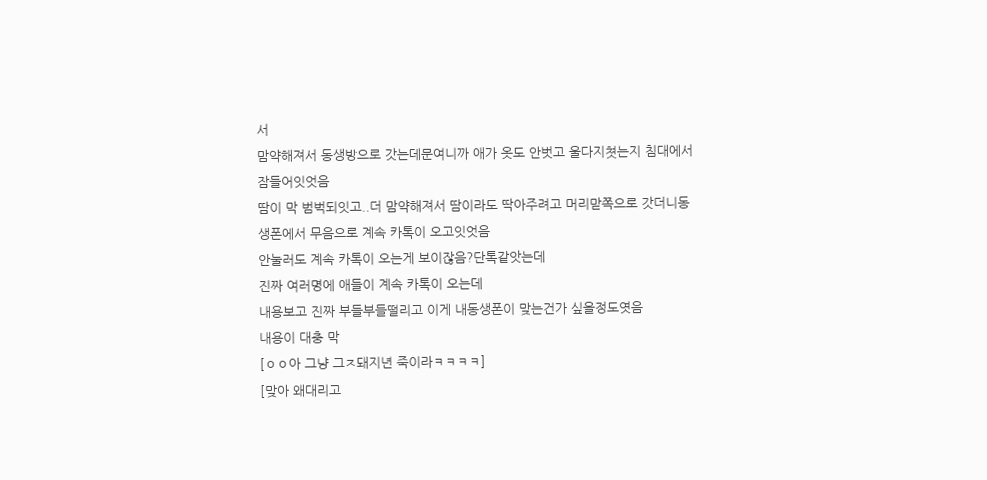서
맘약해져서 동생방으로 갓는데문여니까 애가 옷도 안벗고 울다지쳣는지 침대에서 잠들어잇엇음
땀이 막 범벅되잇고..더 맘약해져서 땀이라도 딱아주려고 머리맏쪽으로 갓더니동생폰에서 무음으로 계속 카톡이 오고잇엇음
안눌러도 계속 카톡이 오는게 보이잖음?단톡같앗는데
진짜 여러명에 애들이 계속 카톡이 오는데
내용보고 진짜 부들부들떨리고 이게 내동생폰이 맞는건가 싶을정도엿음
내용이 대충 막
[ㅇㅇ아 그냥 그ㅈ돼지년 죽이라ㅋㅋㅋㅋ]
[맞아 왜대리고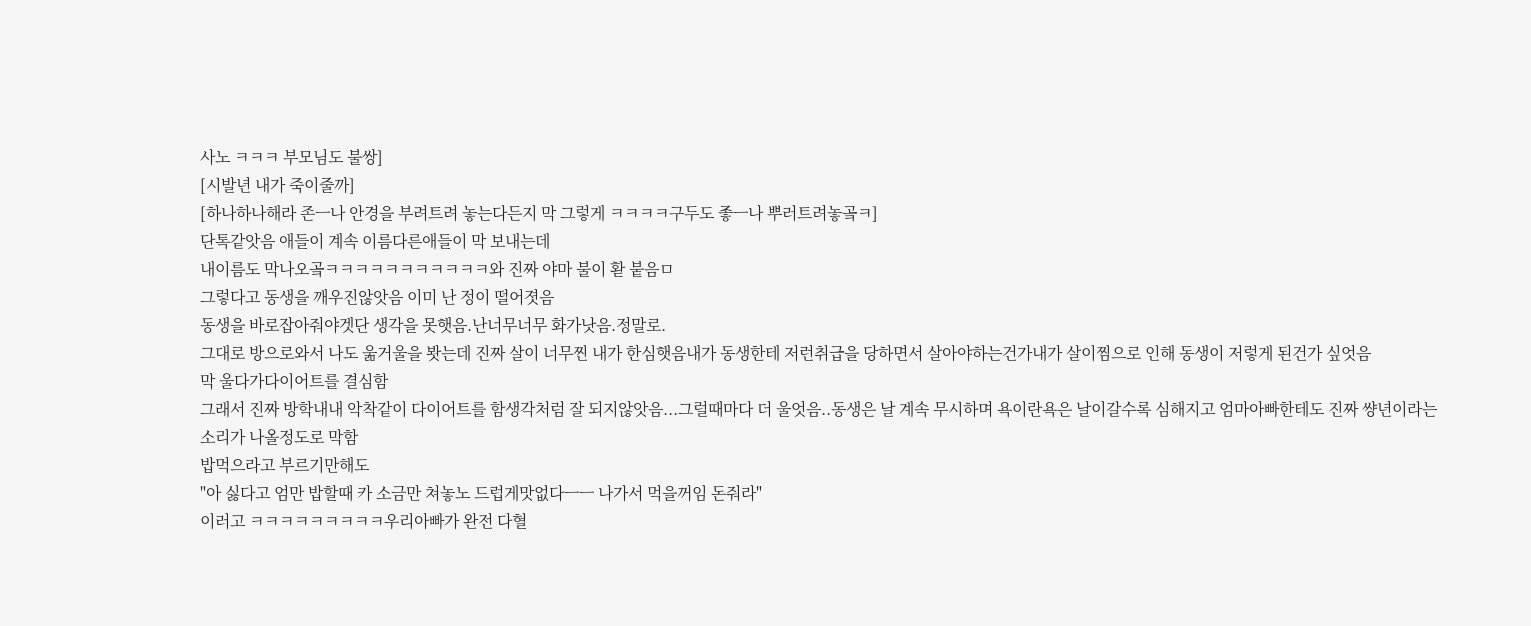사노 ㅋㅋㅋ 부모님도 불쌍]
[시발년 내가 죽이줄까]
[하나하나해라 존ㅡ나 안경을 부려트려 놓는다든지 막 그렇게 ㅋㅋㅋㅋ구두도 좋ㅡ나 뿌러트려놓곸ㅋ]
단톡같앗음 애들이 계속 이름다른애들이 막 보내는데
내이름도 막나오곸ㅋㅋㅋㅋㅋㅋㅋㅋㅋㅋㅋ와 진짜 야마 불이 홛 붙음ㅁ
그렇다고 동생을 깨우진않앗음 이미 난 정이 떨어졋음
동생을 바로잡아줘야겟단 생각을 못햇음.난너무너무 화가낫음.정말로.
그대로 방으로와서 나도 욺거울을 봣는데 진짜 살이 너무찐 내가 한심햇음내가 동생한테 저런취급을 당하면서 살아야하는건가내가 살이찜으로 인해 동생이 저렇게 된건가 싶엇음
막 울다가다이어트를 결심함
그래서 진짜 방학내내 악착같이 다이어트를 함생각처럼 잘 되지않앗음...그럴때마다 더 울엇음..동생은 날 계속 무시하며 욕이란욕은 날이갈수록 심해지고 엄마아빠한테도 진짜 썅년이라는 소리가 나올정도로 막함
밥먹으라고 부르기만해도
"아 싫다고 엄만 밥할때 카 소금만 쳐놓노 드럽게맛없다ㅡㅡ 나가서 먹을꺼임 돈줘라"
이러고 ㅋㅋㅋㅋㅋㅋㅋㅋㅋ우리아빠가 완전 다혈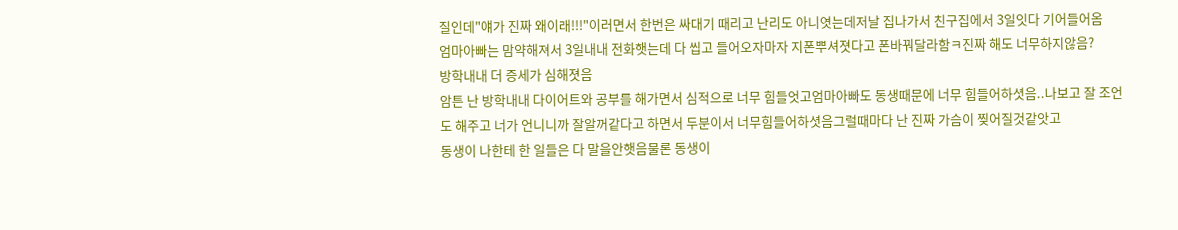질인데"얘가 진짜 왜이래!!!"이러면서 한번은 싸대기 때리고 난리도 아니엿는데저날 집나가서 친구집에서 3일잇다 기어들어옴
엄마아빠는 맘약해져서 3일내내 전화햇는데 다 씹고 들어오자마자 지폰뿌셔졋다고 폰바꿔달라함ㅋ진짜 해도 너무하지않음?
방학내내 더 증세가 심해졋음
암튼 난 방학내내 다이어트와 공부를 해가면서 심적으로 너무 힘들엇고엄마아빠도 동생때문에 너무 힘들어하셧음..나보고 잘 조언도 해주고 너가 언니니까 잘알꺼같다고 하면서 두분이서 너무힘들어하셧음그럴때마다 난 진짜 가슴이 찢어질것같앗고
동생이 나한테 한 일들은 다 말을안햇음물론 동생이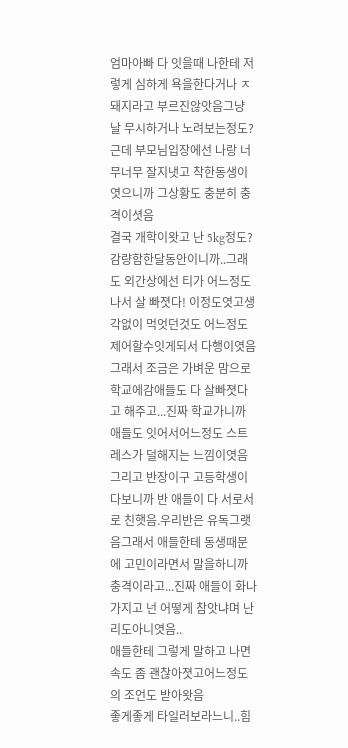엄마아빠 다 잇을때 나한테 저렇게 심하게 욕을한다거나 ㅈ돼지라고 부르진않앗음그냥 날 무시하거나 노려보는정도?
근데 부모님입장에선 나랑 너무너무 잘지냇고 착한동생이엿으니까 그상황도 충분히 충격이셧음
결국 개학이왓고 난 5kg정도?감량함한달동안이니까..그래도 외간상에선 티가 어느정도 나서 살 빠졋다! 이정도엿고생각없이 먹엇던것도 어느정도 제어할수잇게되서 다행이엿음
그래서 조금은 가벼운 맘으로 학교에감애들도 다 살빠졋다고 해주고...진짜 학교가니까 애들도 잇어서어느정도 스트레스가 덜해지는 느낌이엿음
그리고 반장이구 고등학생이다보니까 반 애들이 다 서로서로 친햇음.우리반은 유독그랫음그래서 애들한테 동생때문에 고민이라면서 말을하니까충격이라고...진짜 애들이 화나가지고 넌 어떻게 참앗냐며 난리도아니엿음..
애들한테 그렇게 말하고 나면 속도 좀 괜찮아졋고어느정도의 조언도 받아왓음
좋게좋게 타일러보라느니..힘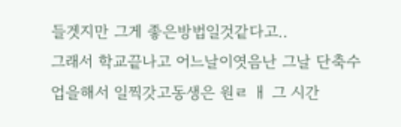들겟지만 그게 좋은방법일것같다고..
그래서 학교끝나고 어느날이엿음난 그날 단축수업을해서 일찍갓고동생은 원ㄹ ㅐ 그 시간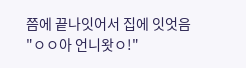쯤에 끝나잇어서 집에 잇엇음
"ㅇㅇ아 언니왓ㅇ!"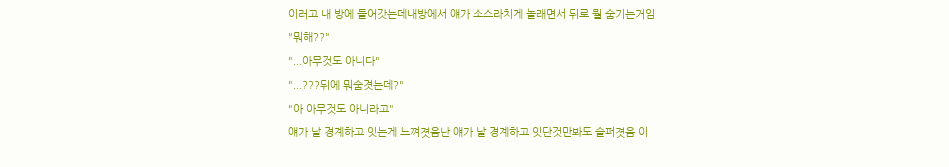이러고 내 방에 들어갓는데내방에서 얘가 소스라치게 놀래면서 뒤로 뭘 숨기는거임
"뭐해??"
"...아무것도 아니다"
"...???뒤에 뭐숨겻는데?"
"아 아무것도 아니라고"
얘가 날 경계하고 잇는게 느껴졋음난 얘가 날 경계하고 잇단것만봐도 슬퍼졋음 이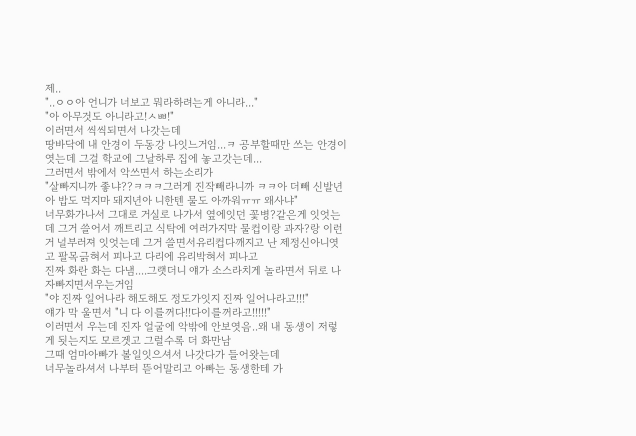제..
"..ㅇㅇ아 언니가 너보고 뭐라하려는게 아니라..."
"아 아무것도 아니라고!ㅅㅃ!"
이러면서 씩씩되면서 나갓는데
땅바닥에 내 안경이 두동강 나잇느거임...ㅋ 공부할때만 쓰는 안경이엿는데 그걸 학교에 그날하루 집에 놓고갓는데...
그러면서 밖에서 악쓰면서 하는소리가
"살빠지니까 좋냐??ㅋㅋㅋ그러게 진작빼라니까 ㅋㅋ아 더빼 신발년아 밥도 먹지마 돼지년아 니한텐 물도 아까워ㅠㅠ 왜사냐"
너무화가나서 그대로 거실로 나가서 옆에잇던 꽃병?같은게 잇엇는데 그거 쓸어서 깨트리고 식탁에 여러가지막 물컵이랑 과자?랑 이런거 널부러져 잇엇는데 그거 쓸면서유리컵다깨지고 난 제정신아니엿고 팔목긁혀서 피나고 다리에 유리박혀서 피나고
진짜 화란 화는 다냄....그랫더니 얘가 소스라치게 놀라면서 뒤로 나자빠지면서우는거임
"야 진짜 일어나라 해도해도 정도가잇지 진짜 일어나라고!!!"
얘가 막 울면서 "니 다 이를꺼다!!다이를꺼라고!!!!!"
이러면서 우는데 진자 얼굴에 악밖에 안보엿음..왜 내 동생이 저렇게 됫는지도 모르겟고 그럴수록 더 화만남
그때 엄마아빠가 볼일잇으셔서 나갓다가 들어왓는데
너무놀라셔서 나부터 뜯어말리고 아빠는 동생한테 가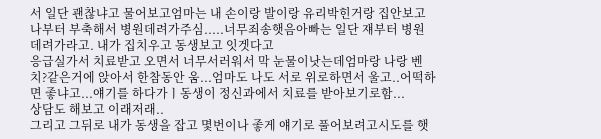서 일단 괜찮냐고 물어보고엄마는 내 손이랑 발이랑 유리박힌거랑 집안보고나부터 부축해서 병원데려가주심.....너무죄송햇음아빠는 일단 쟤부터 병원데려가라고. 내가 집치우고 동생보고 잇겟다고
응급실가서 치료받고 오면서 너무서러워서 막 눈물이낫는데엄마랑 나랑 벤치?같은거에 앉아서 한참동안 움...엄마도 나도 서로 위로하면서 울고..어떡하면 좋냐고...얘기를 하다가ㅣ동생이 정신과에서 치료를 받아보기로함...
상담도 해보고 이래저래..
그리고 그뒤로 내가 동생을 잡고 몇번이나 좋게 얘기로 풀어보려고시도를 햇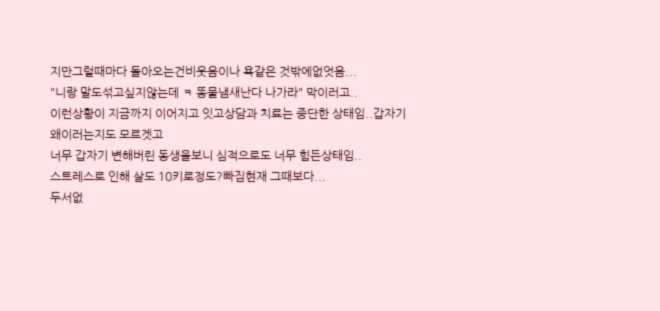지만그럴때마다 돌아오는건비웃음이나 욕같은 것밖에없엇음...
"니랑 말도섞고싶지않는데 ㅋ 똥물냄새난다 나가라" 막이러고..
이런상황이 지금까지 이어지고 잇고상담과 치료는 중단한 상태임..갑자기 왜이러는지도 모르겟고
너무 갑자기 변해버린 동생을보니 심적으로도 너무 힘든상태임..
스트레스로 인해 살도 10키로정도?빠짐현재 그때보다...
두서없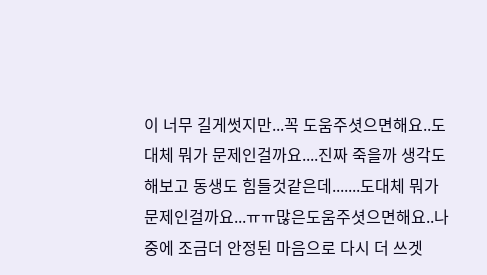이 너무 길게썻지만...꼭 도움주셧으면해요..도대체 뭐가 문제인걸까요....진짜 죽을까 생각도 해보고 동생도 힘들것같은데.......도대체 뭐가 문제인걸까요...ㅠㅠ많은도움주셧으면해요..나중에 조금더 안정된 마음으로 다시 더 쓰겟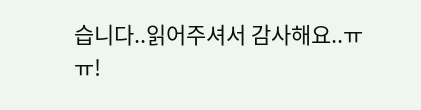습니다..읽어주셔서 감사해요..ㅠㅠ!